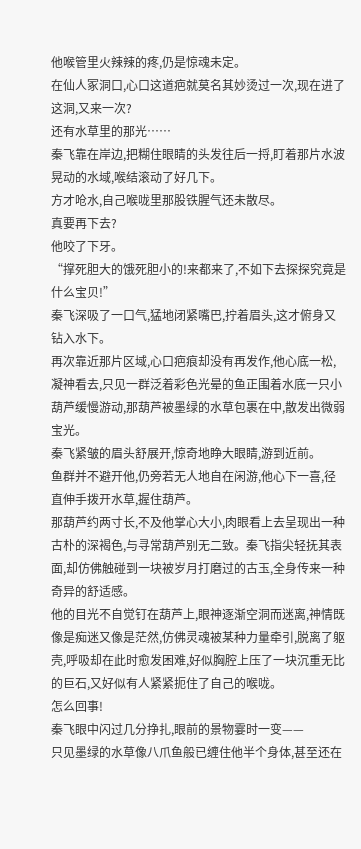他喉管里火辣辣的疼,仍是惊魂未定。
在仙人冢洞口,心口这道疤就莫名其妙烫过一次,现在进了这洞,又来一次?
还有水草里的那光……
秦飞靠在岸边,把糊住眼睛的头发往后一捋,盯着那片水波晃动的水域,喉结滚动了好几下。
方才呛水,自己喉咙里那股铁腥气还未散尽。
真要再下去?
他咬了下牙。
“撑死胆大的饿死胆小的!来都来了,不如下去探探究竟是什么宝贝!”
秦飞深吸了一口气,猛地闭紧嘴巴,拧着眉头,这才俯身又钻入水下。
再次靠近那片区域,心口疤痕却没有再发作,他心底一松,凝神看去,只见一群泛着彩色光晕的鱼正围着水底一只小葫芦缓慢游动,那葫芦被墨绿的水草包裹在中,散发出微弱宝光。
秦飞紧皱的眉头舒展开,惊奇地睁大眼睛,游到近前。
鱼群并不避开他,仍旁若无人地自在闲游,他心下一喜,径直伸手拨开水草,握住葫芦。
那葫芦约两寸长,不及他掌心大小,肉眼看上去呈现出一种古朴的深褐色,与寻常葫芦别无二致。秦飞指尖轻抚其表面,却仿佛触碰到一块被岁月打磨过的古玉,全身传来一种奇异的舒适感。
他的目光不自觉钉在葫芦上,眼神逐渐空洞而迷离,神情既像是痴迷又像是茫然,仿佛灵魂被某种力量牵引,脱离了躯壳,呼吸却在此时愈发困难,好似胸腔上压了一块沉重无比的巨石,又好似有人紧紧扼住了自己的喉咙。
怎么回事!
秦飞眼中闪过几分挣扎,眼前的景物霎时一变——
只见墨绿的水草像八爪鱼般已缠住他半个身体,甚至还在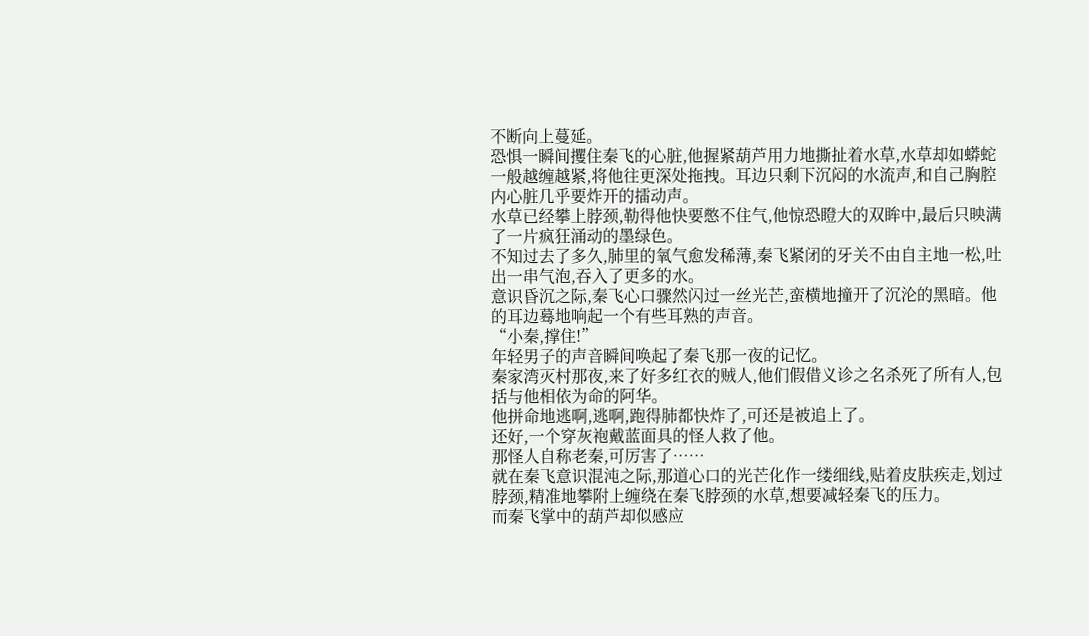不断向上蔓延。
恐惧一瞬间攫住秦飞的心脏,他握紧葫芦用力地撕扯着水草,水草却如蟒蛇一般越缠越紧,将他往更深处拖拽。耳边只剩下沉闷的水流声,和自己胸腔内心脏几乎要炸开的擂动声。
水草已经攀上脖颈,勒得他快要憋不住气,他惊恐瞪大的双眸中,最后只映满了一片疯狂涌动的墨绿色。
不知过去了多久,肺里的氧气愈发稀薄,秦飞紧闭的牙关不由自主地一松,吐出一串气泡,吞入了更多的水。
意识昏沉之际,秦飞心口骤然闪过一丝光芒,蛮横地撞开了沉沦的黑暗。他的耳边蓦地响起一个有些耳熟的声音。
“小秦,撑住!”
年轻男子的声音瞬间唤起了秦飞那一夜的记忆。
秦家湾灭村那夜,来了好多红衣的贼人,他们假借义诊之名杀死了所有人,包括与他相依为命的阿华。
他拼命地逃啊,逃啊,跑得肺都快炸了,可还是被追上了。
还好,一个穿灰袍戴蓝面具的怪人救了他。
那怪人自称老秦,可厉害了……
就在秦飞意识混沌之际,那道心口的光芒化作一缕细线,贴着皮肤疾走,划过脖颈,精准地攀附上缠绕在秦飞脖颈的水草,想要减轻秦飞的压力。
而秦飞掌中的葫芦却似感应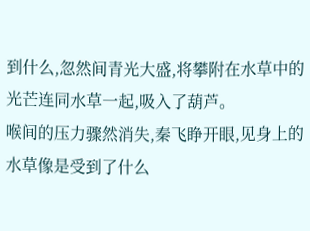到什么,忽然间青光大盛,将攀附在水草中的光芒连同水草一起,吸入了葫芦。
喉间的压力骤然消失,秦飞睁开眼,见身上的水草像是受到了什么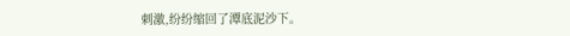刺激,纷纷缩回了潭底泥沙下。